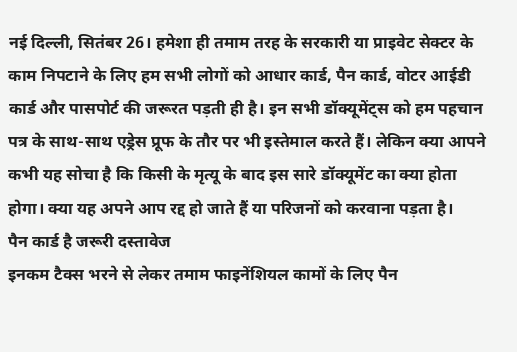नई दिल्ली, सितंबर 26। हमेशा ही तमाम तरह के सरकारी या प्राइवेट सेक्टर के काम निपटाने के लिए हम सभी लोगों को आधार कार्ड, पैन कार्ड, वोटर आईडी कार्ड और पासपोर्ट की जरूरत पड़ती ही है। इन सभी डॉक्यूमेंट्स को हम पहचान पत्र के साथ-साथ एड्रेस प्रूफ के तौर पर भी इस्तेमाल करते हैं। लेकिन क्या आपने कभी यह सोचा है कि किसी के मृत्यू के बाद इस सारे डॉक्यूमेंट का क्या होता होगा। क्या यह अपने आप रद्द हो जाते हैं या परिजनों को करवाना पड़ता है।
पैन कार्ड है जरूरी दस्तावेज
इनकम टैक्स भरने से लेकर तमाम फाइनेंशियल कामों के लिए पैन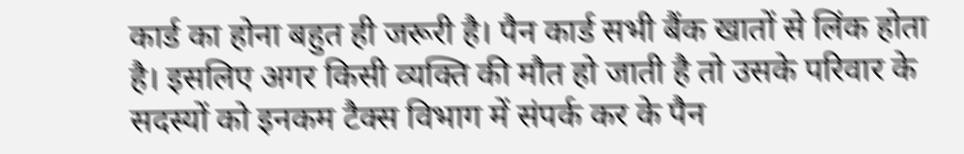कार्ड का होना बहुत ही जरूरी है। पैन कार्ड सभी बैंक खातों से लिंक होता है। इसलिए अगर किसी व्यक्ति की मौत हो जाती है तो उसके परिवार के सदस्यों को इनकम टैक्स विभाग में संपर्क कर के पैन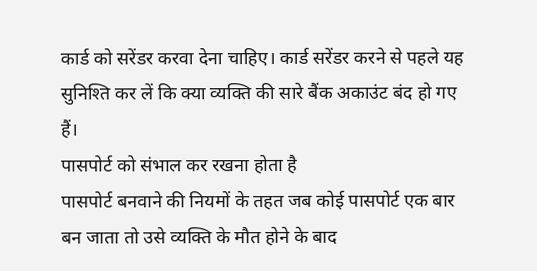कार्ड को सरेंडर करवा देना चाहिए। कार्ड सरेंडर करने से पहले यह सुनिश्ति कर लें कि क्या व्यक्ति की सारे बैंक अकाउंट बंद हो गए हैं।
पासपोर्ट को संभाल कर रखना होता है
पासपोर्ट बनवाने की नियमों के तहत जब कोई पासपोर्ट एक बार बन जाता तो उसे व्यक्ति के मौत होने के बाद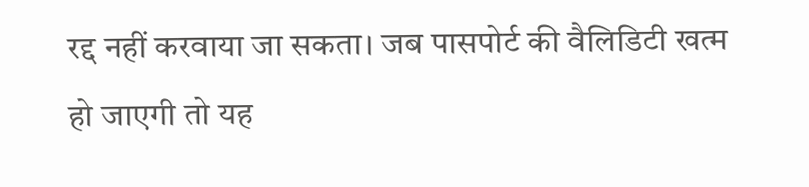रद्द नहीं करवाया जा सकता। जब पासपोर्ट की वैलिडिटी खत्म हो जाएगी तो यह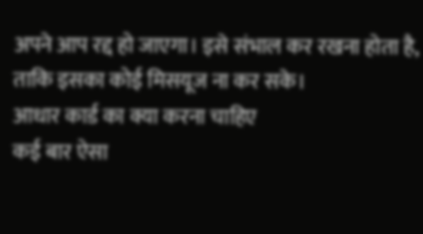अपने आप रद्द हो जाएगा। इसे संभाल कर रखना होता है, ताकि इसका कोई मिसयूज ना कर सके।
आधार कार्ड का क्या करना चाहिए
कई बार ऐसा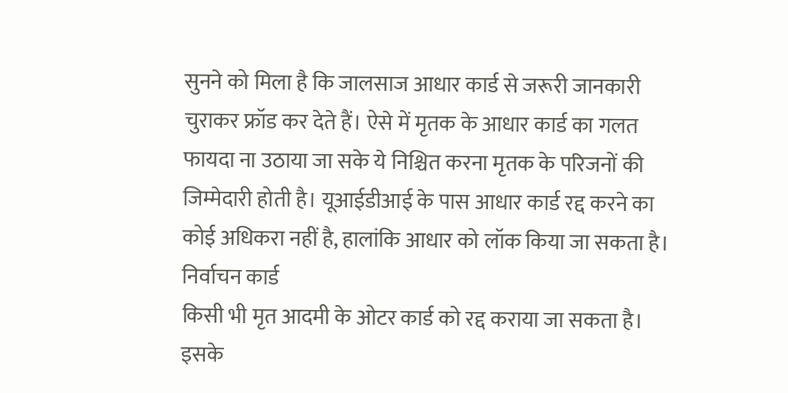सुनने को मिला है कि जालसाज आधार कार्ड से जरूरी जानकारी चुराकर फ्रॉड कर देते हैं। ऐसे में मृतक के आधार कार्ड का गलत फायदा ना उठाया जा सके ये निश्चित करना मृतक के परिजनों की जिम्मेदारी होती है। यूआईडीआई के पास आधार कार्ड रद्द करने का कोई अधिकरा नहीं है, हालांकि आधार को लॉक किया जा सकता है।
निर्वाचन कार्ड
किसी भी मृत आदमी के ओटर कार्ड को रद्द कराया जा सकता है। इसके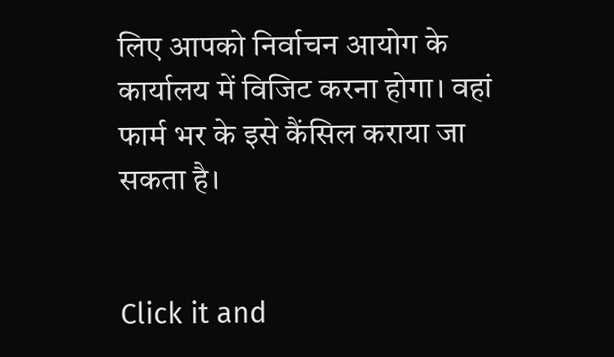लिए आपको निर्वाचन आयोग के कार्यालय में विजिट करना होगा। वहां फार्म भर के इसे कैंसिल कराया जा सकता है।


Click it and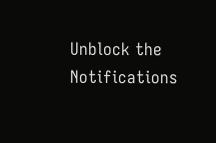Unblock the Notifications